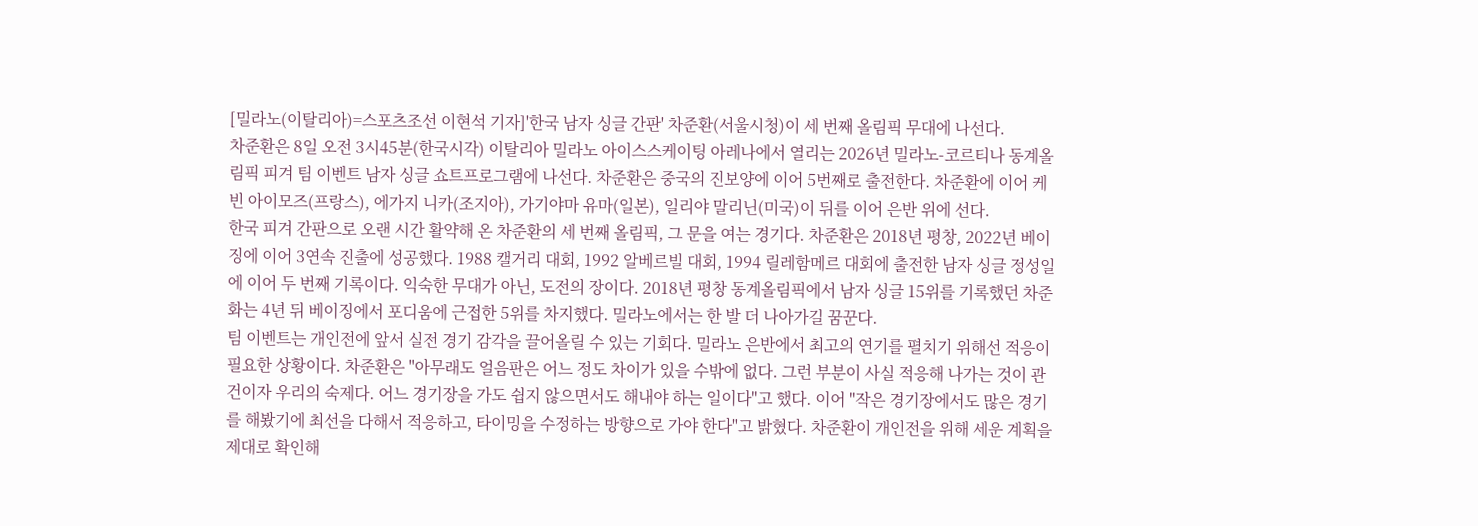[밀라노(이탈리아)=스포츠조선 이현석 기자]'한국 남자 싱글 간판' 차준환(서울시청)이 세 번째 올림픽 무대에 나선다.
차준환은 8일 오전 3시45분(한국시각) 이탈리아 밀라노 아이스스케이팅 아레나에서 열리는 2026년 밀라노-코르티나 동계올림픽 피겨 팀 이벤트 남자 싱글 쇼트프로그램에 나선다. 차준환은 중국의 진보양에 이어 5번째로 출전한다. 차준환에 이어 케빈 아이모즈(프랑스), 에가지 니카(조지아), 가기야마 유마(일본), 일리야 말리닌(미국)이 뒤를 이어 은반 위에 선다.
한국 피겨 간판으로 오랜 시간 활약해 온 차준환의 세 번째 올림픽, 그 문을 여는 경기다. 차준환은 2018년 평창, 2022년 베이징에 이어 3연속 진출에 성공했다. 1988 캘거리 대회, 1992 알베르빌 대회, 1994 릴레함메르 대회에 출전한 남자 싱글 정성일에 이어 두 번째 기록이다. 익숙한 무대가 아닌, 도전의 장이다. 2018년 평창 동계올림픽에서 남자 싱글 15위를 기록했던 차준화는 4년 뒤 베이징에서 포디움에 근접한 5위를 차지했다. 밀라노에서는 한 발 더 나아가길 꿈꾼다.
팀 이벤트는 개인전에 앞서 실전 경기 감각을 끌어올릴 수 있는 기회다. 밀라노 은반에서 최고의 연기를 펼치기 위해선 적응이 필요한 상황이다. 차준환은 "아무래도 얼음판은 어느 정도 차이가 있을 수밖에 없다. 그런 부분이 사실 적응해 나가는 것이 관건이자 우리의 숙제다. 어느 경기장을 가도 쉽지 않으면서도 해내야 하는 일이다"고 했다. 이어 "작은 경기장에서도 많은 경기를 해봤기에 최선을 다해서 적응하고, 타이밍을 수정하는 방향으로 가야 한다"고 밝혔다. 차준환이 개인전을 위해 세운 계획을 제대로 확인해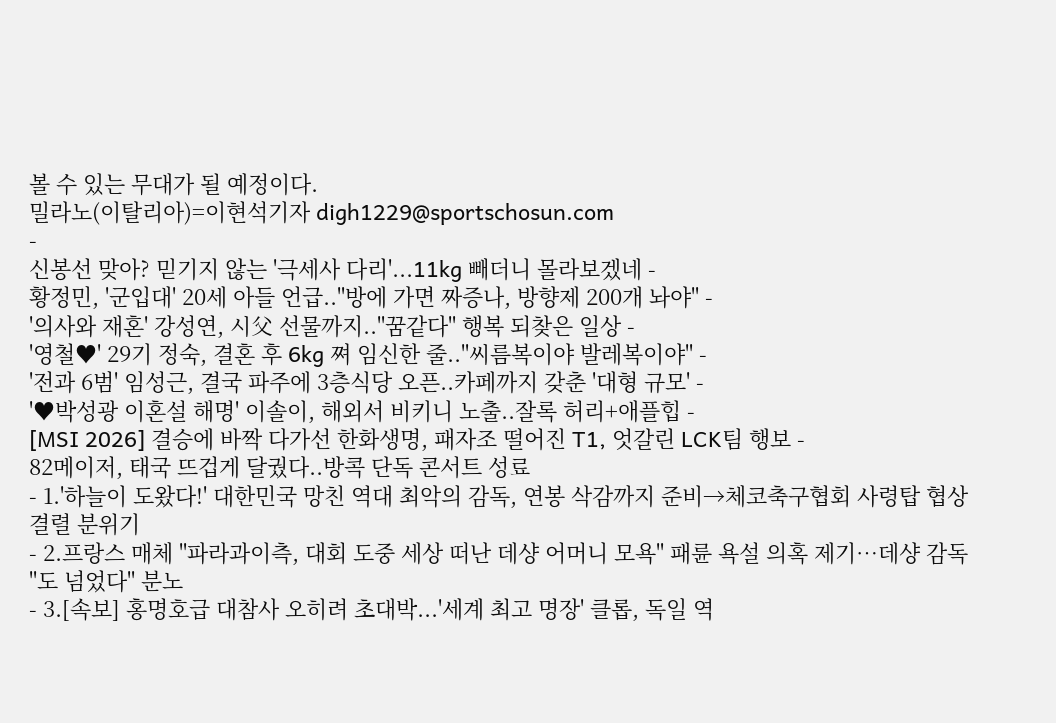볼 수 있는 무대가 될 예정이다.
밀라노(이탈리아)=이현석기자 digh1229@sportschosun.com
-
신봉선 맞아? 믿기지 않는 '극세사 다리'...11kg 빼더니 몰라보겠네 -
황정민, '군입대' 20세 아들 언급.."방에 가면 짜증나, 방향제 200개 놔야" -
'의사와 재혼' 강성연, 시父 선물까지.."꿈같다" 행복 되찾은 일상 -
'영철♥' 29기 정숙, 결혼 후 6kg 쪄 임신한 줄.."씨름복이야 발레복이야" -
'전과 6범' 임성근, 결국 파주에 3층식당 오픈..카페까지 갖춘 '대형 규모' -
'♥박성광 이혼설 해명' 이솔이, 해외서 비키니 노출..잘록 허리+애플힙 -
[MSI 2026] 결승에 바짝 다가선 한화생명, 패자조 떨어진 T1, 엇갈린 LCK팀 행보 -
82메이저, 태국 뜨겁게 달궜다..방콕 단독 콘서트 성료
- 1.'하늘이 도왔다!' 대한민국 망친 역대 최악의 감독, 연봉 삭감까지 준비→체코축구협회 사령탑 협상 결렬 분위기
- 2.프랑스 매체 "파라과이측, 대회 도중 세상 떠난 데샹 어머니 모욕" 패륜 욕설 의혹 제기…데샹 감독 "도 넘었다" 분노
- 3.[속보] 홍명호급 대참사 오히려 초대박...'세계 최고 명장' 클롭, 독일 역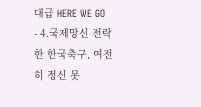대급 HERE WE GO
- 4.국제망신 전락한 한국축구, 여전히 정신 못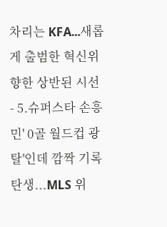차리는 KFA...새롭게 출범한 혁신위 향한 상반된 시선
- 5.슈퍼스타 손흥민' 0골 월드컵 광탈'인데 깜짝 기록 탄생...MLS 위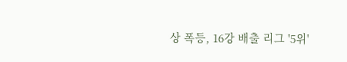상 폭등, 16강 배출 리그 '5위'